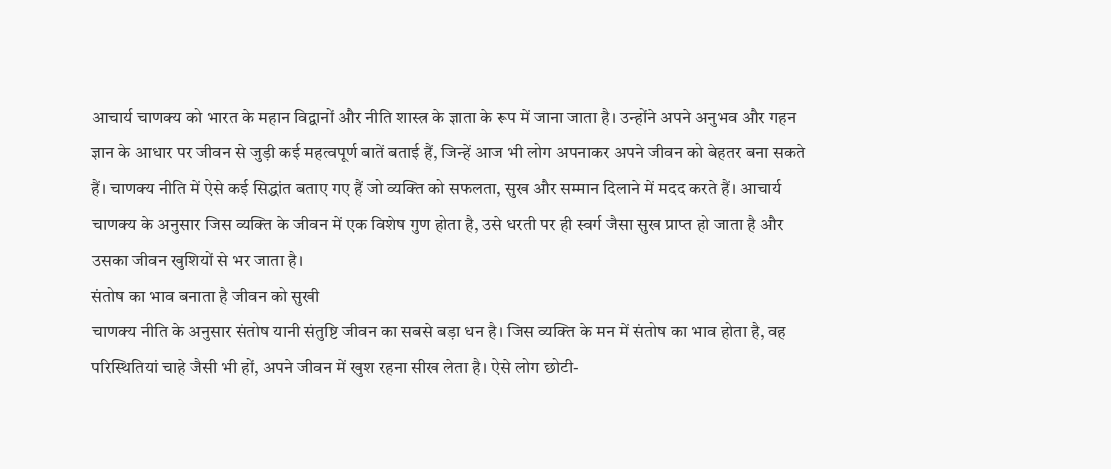आचार्य चाणक्य को भारत के महान विद्वानों और नीति शास्त्र के ज्ञाता के रूप में जाना जाता है। उन्होंने अपने अनुभव और गहन ज्ञान के आधार पर जीवन से जुड़ी कई महत्वपूर्ण बातें बताई हैं, जिन्हें आज भी लोग अपनाकर अपने जीवन को बेहतर बना सकते हैं। चाणक्य नीति में ऐसे कई सिद्धांत बताए गए हैं जो व्यक्ति को सफलता, सुख और सम्मान दिलाने में मदद करते हैं। आचार्य चाणक्य के अनुसार जिस व्यक्ति के जीवन में एक विशेष गुण होता है, उसे धरती पर ही स्वर्ग जैसा सुख प्राप्त हो जाता है और उसका जीवन खुशियों से भर जाता है।
संतोष का भाव बनाता है जीवन को सुखी
चाणक्य नीति के अनुसार संतोष यानी संतुष्टि जीवन का सबसे बड़ा धन है। जिस व्यक्ति के मन में संतोष का भाव होता है, वह परिस्थितियां चाहे जैसी भी हों, अपने जीवन में खुश रहना सीख लेता है। ऐसे लोग छोटी-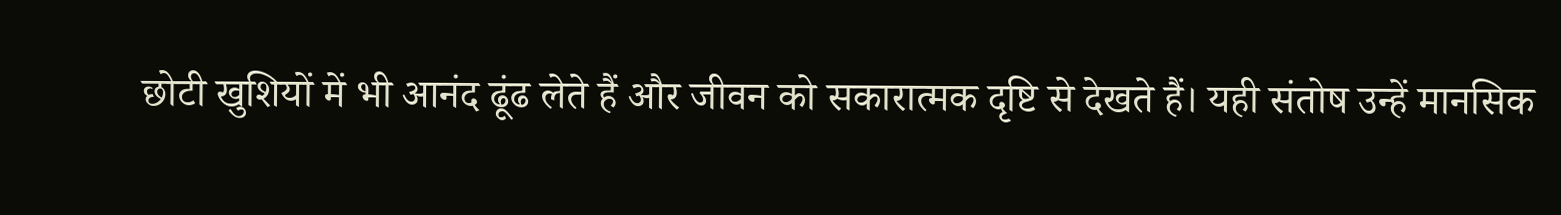छोटी खुशियों में भी आनंद ढूंढ लेते हैं और जीवन को सकारात्मक दृष्टि से देखते हैं। यही संतोष उन्हें मानसिक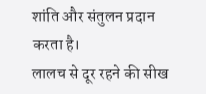शांति और संतुलन प्रदान करता है।
लालच से दूर रहने की सीख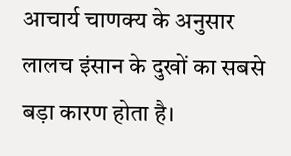आचार्य चाणक्य के अनुसार लालच इंसान के दुखों का सबसे बड़ा कारण होता है।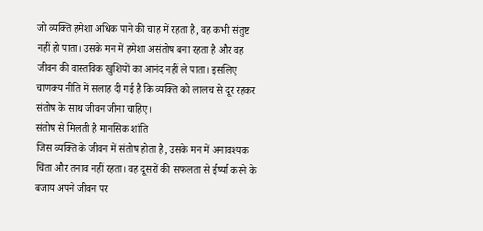जो व्यक्ति हमेशा अधिक पाने की चाह में रहता है, वह कभी संतुष्ट नहीं हो पाता। उसके मन में हमेशा असंतोष बना रहता है और वह जीवन की वास्तविक खुशियों का आनंद नहीं ले पाता। इसलिए चाणक्य नीति में सलाह दी गई है कि व्यक्ति को लालच से दूर रहकर संतोष के साथ जीवन जीना चाहिए।
संतोष से मिलती है मानसिक शांति
जिस व्यक्ति के जीवन में संतोष होता है, उसके मन में अनावश्यक चिंता और तनाव नहीं रहता। वह दूसरों की सफलता से ईर्ष्या करने के बजाय अपने जीवन पर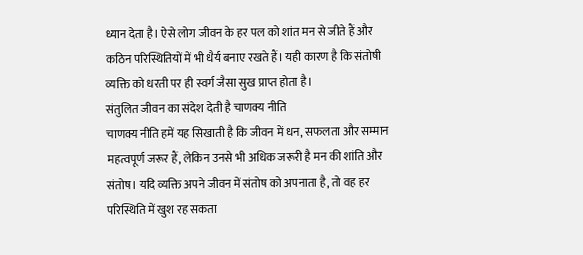ध्यान देता है। ऐसे लोग जीवन के हर पल को शांत मन से जीते हैं और कठिन परिस्थितियों में भी धैर्य बनाए रखते हैं। यही कारण है कि संतोषी व्यक्ति को धरती पर ही स्वर्ग जैसा सुख प्राप्त होता है।
संतुलित जीवन का संदेश देती है चाणक्य नीति
चाणक्य नीति हमें यह सिखाती है कि जीवन में धन, सफलता और सम्मान महत्वपूर्ण जरूर हैं, लेकिन उनसे भी अधिक जरूरी है मन की शांति और संतोष। यदि व्यक्ति अपने जीवन में संतोष को अपनाता है, तो वह हर परिस्थिति में खुश रह सकता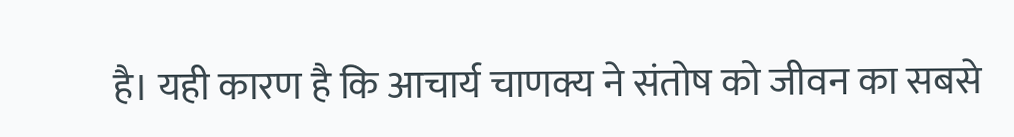है। यही कारण है कि आचार्य चाणक्य ने संतोष को जीवन का सबसे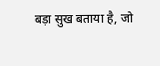बड़ा सुख बताया है, जो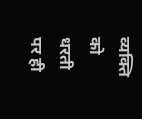व्यक्ति को धरती पर ही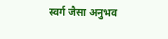स्वर्ग जैसा अनुभव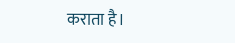कराता है।